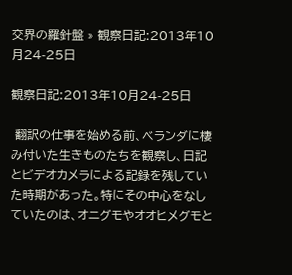交界の羅針盤 » 観察日記:2013年10月24-25日

観察日記:2013年10月24-25日

 翻訳の仕事を始める前、ベランダに棲み付いた生きものたちを観察し、日記とビデオカメラによる記録を残していた時期があった。特にその中心をなしていたのは、オニグモやオオヒメグモと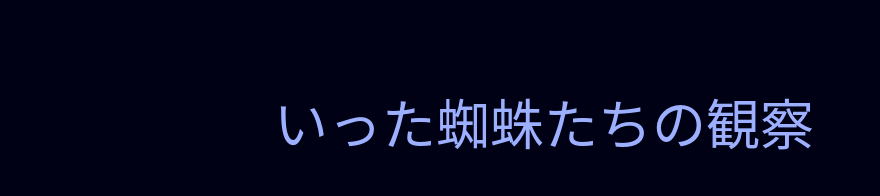いった蜘蛛たちの観察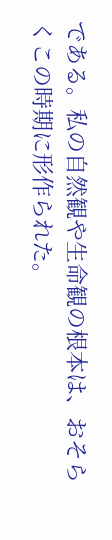である。私の自然観や生命観の根本は、おそらくこの時期に形作られた。